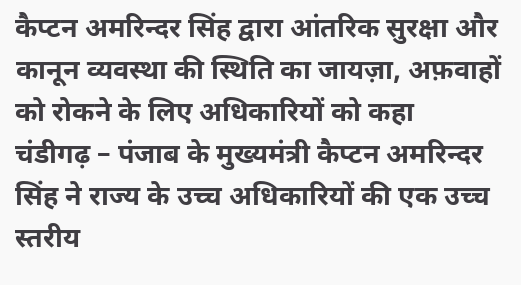कैप्टन अमरिन्दर सिंह द्वारा आंतरिक सुरक्षा और कानून व्यवस्था की स्थिति का जायज़ा, अफ़वाहों को रोकने के लिए अधिकारियों को कहा
चंडीगढ़ – पंजाब के मुख्यमंत्री कैप्टन अमरिन्दर सिंह ने राज्य के उच्च अधिकारियों की एक उच्च स्तरीय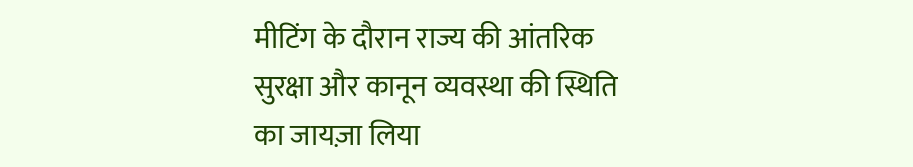मीटिंग के दौरान राज्य की आंतरिक सुरक्षा और कानून व्यवस्था की स्थिति का जायज़ा लिया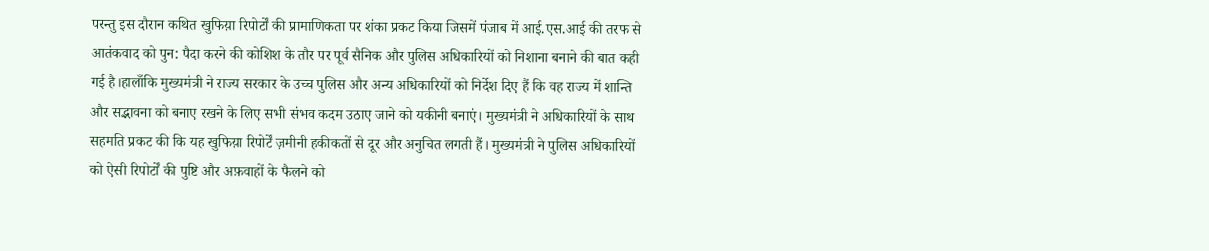परन्तु इस दौरान कथित खुफिय़ा रिपोर्टों की प्रामाणिकता पर शंका प्रकट किया जिसमें पंजाब में आई.एस.आई की तरफ से आतंकवाद को पुन: पैदा करने की कोशिश के तौर पर पूर्व सैनिक और पुलिस अधिकारियों को निशाना बनाने की बात कही गई है।हालाँकि मुख्यमंत्री ने राज्य सरकार के उच्च पुलिस और अन्य अधिकारियों को निर्देश दिए हैं कि वह राज्य में शान्ति और सद्भावना को बनाए रखने के लिए सभी संभव कदम उठाए जाने को यकीनी बनाएं। मुख्यमंत्री ने अधिकारियों के साथ सहमति प्रकट की कि यह खुफिय़ा रिपोर्टें ज़मीनी हकीकतों से दूर और अनुचित लगती हैं। मुख्यमंत्री ने पुलिस अधिकारियों को ऐसी रिपोर्टों की पुष्टि और अफ़वाहों के फैलने को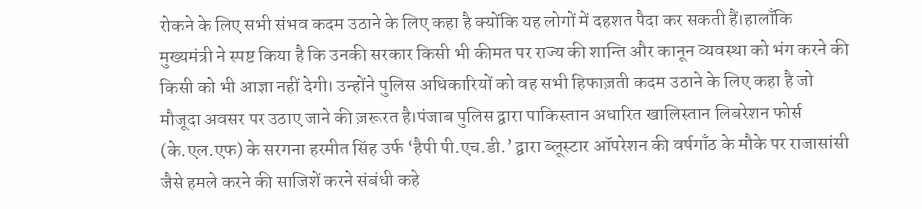रोकने के लिए सभी संभव कदम उठाने के लिए कहा है क्योंकि यह लोगों में दहशत पैदा कर सकती हैं।हालाँकि मुख्यमंत्री ने स्पष्ट किया है कि उनकी सरकार किसी भी कीमत पर राज्य की शान्ति और कानून व्यवस्था को भंग करने की किसी को भी आज्ञा नहीं देगी। उन्होंने पुलिस अधिकारियों को वह सभी हिफाज़ती कदम उठाने के लिए कहा है जो मौजूदा अवसर पर उठाए जाने की ज़रूरत है।पंजाब पुलिस द्वारा पाकिस्तान अधारित खालिस्तान लिबरेशन फोर्स (के.एल.एफ) के सरगना हरमीत सिंह उर्फ ‘हैपी पी.एच.डी.’ द्वारा ब्लूस्टार ऑपरेशन की वर्षगाँठ के मौके पर राजासांसी जैसे हमले करने की साजिशें करने संबंधी कहे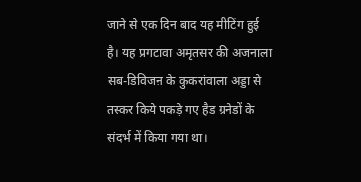जाने से एक दिन बाद यह मीटिंग हुई है। यह प्रगटावा अमृतसर की अजनाला सब-डिविजऩ के कुकरांवाला अड्डा से तस्कर किये पकड़े गए हैड ग्रनेडों के संदर्भ में किया गया था।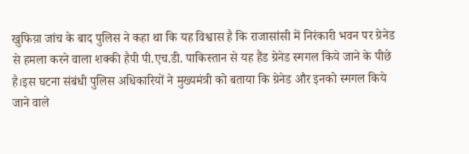खुफिय़ा जांच के बाद पुलिस ने कहा था कि यह विश्वास है कि राजासांसी में निरंकारी भवन पर ग्रेनेड से हमला करने वाला शक्की हैपी पी.एच.डी. पाकिस्तान से यह हैंड ग्रेनेड स्मगल किये जाने के पीछे है।इस घटना संबंधी पुलिस अधिकारियों ने मुख्यमंत्री को बताया कि ग्रेनेड और इनको स्मगल किये जाने वाले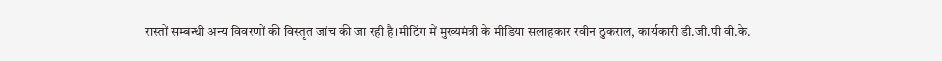रास्तों सम्बन्धी अन्य विवरणों की विस्तृत जांच की जा रही है।मीटिंग में मुख्यमंत्री के मीडिया सलाहकार रवीन ठुकराल, कार्यकारी डी.जी.पी वी.के.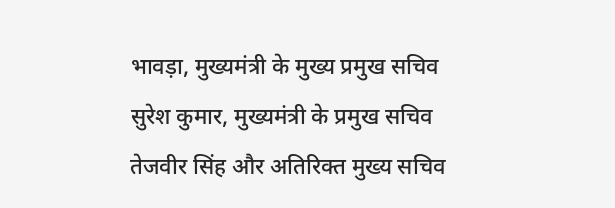भावड़ा, मुख्यमंत्री के मुख्य प्रमुख सचिव सुरेश कुमार, मुख्यमंत्री के प्रमुख सचिव तेजवीर सिंह और अतिरिक्त मुख्य सचिव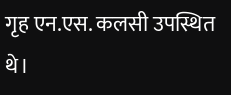गृह एन.एस. कलसी उपस्थित थे।